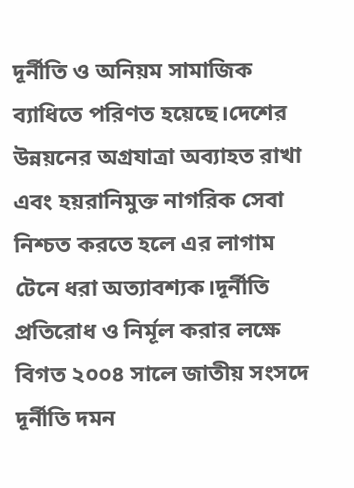দূর্নীতি ও অনিয়ম সামাজিক ব্যাধিতে পরিণত হয়েছে।দেশের উন্নয়নের অগ্রযাত্রা অব্যাহত রাখা এবং হয়রানিমুক্ত নাগরিক সেবা নিশ্চত করতে হলে এর লাগাম টেনে ধরা অত্যাবশ্যক।দূর্নীতি প্রতিরোধ ও নির্মূল করার লক্ষে বিগত ২০০৪ সালে জাতীয় সংসদে দূর্নীতি দমন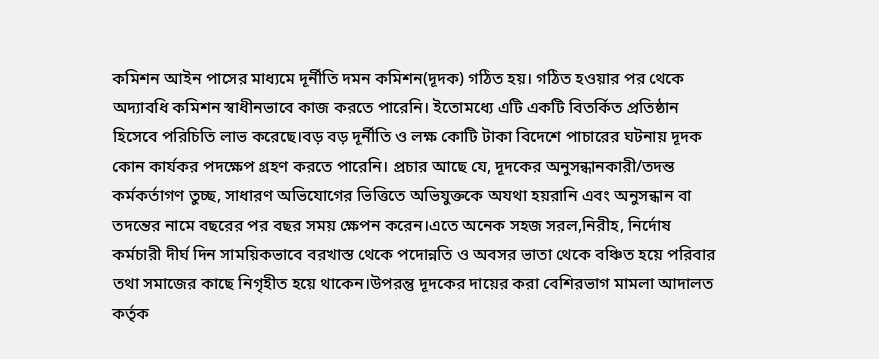কমিশন আইন পাসের মাধ্যমে দূর্নীতি দমন কমিশন(দূদক) গঠিত হয়। গঠিত হওয়ার পর থেকে অদ্যাবধি কমিশন স্বাধীনভাবে কাজ করতে পারেনি। ইতোমধ্যে এটি একটি বিতর্কিত প্রতিষ্ঠান হিসেবে পরিচিতি লাভ করেছে।বড় বড় দূর্নীতি ও লক্ষ কোটি টাকা বিদেশে পাচারের ঘটনায় দূদক কোন কার্যকর পদক্ষেপ গ্রহণ করতে পারেনি। প্রচার আছে যে, দূদকের অনুসন্ধানকারী/তদন্ত কর্মকর্তাগণ তুচ্ছ, সাধারণ অভিযোগের ভিত্তিতে অভিযুক্তকে অযথা হয়রানি এবং অনুসন্ধান বা তদন্তের নামে বছরের পর বছর সময় ক্ষেপন করেন।এতে অনেক সহজ সরল,নিরীহ, নির্দোষ কর্মচারী দীর্ঘ দিন সাময়িকভাবে বরখাস্ত থেকে পদোন্নতি ও অবসর ভাতা থেকে বঞ্চিত হয়ে পরিবার তথা সমাজের কাছে নিগৃহীত হয়ে থাকেন।উপরন্তু দূদকের দায়ের করা বেশিরভাগ মামলা আদালত কর্তৃক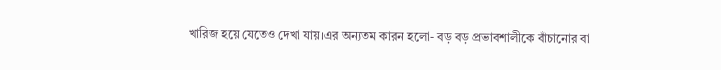খারিজ হয়ে যেতেও দেখা যায়।এর অন্যতম কারন হলো- বড় বড় প্রভাবশালীকে বাঁচানোর বা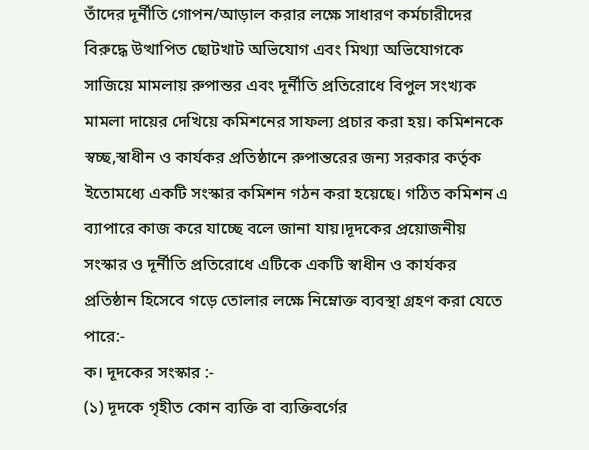তাঁদের দূর্নীতি গোপন/আড়াল করার লক্ষে সাধারণ কর্মচারীদের বিরুদ্ধে উত্থাপিত ছোটখাট অভিযোগ এবং মিথ্যা অভিযোগকে সাজিয়ে মামলায় রুপান্তর এবং দূর্নীতি প্রতিরোধে বিপুল সংখ্যক মামলা দায়ের দেখিয়ে কমিশনের সাফল্য প্রচার করা হয়। কমিশনকে স্বচ্ছ,স্বাধীন ও কার্যকর প্রতিষ্ঠানে রুপান্তরের জন্য সরকার কর্তৃক ইতোমধ্যে একটি সংস্কার কমিশন গঠন করা হয়েছে। গঠিত কমিশন এ ব্যাপারে কাজ করে যাচ্ছে বলে জানা যায়।দূদকের প্রয়োজনীয় সংস্কার ও দূর্নীতি প্রতিরোধে এটিকে একটি স্বাধীন ও কার্যকর প্রতিষ্ঠান হিসেবে গড়ে তোলার লক্ষে নিম্নোক্ত ব্যবস্থা গ্রহণ করা যেতে পারে:-
ক। দূদকের সংস্কার :-
(১) দূদকে গৃহীত কোন ব্যক্তি বা ব্যক্তিবর্গের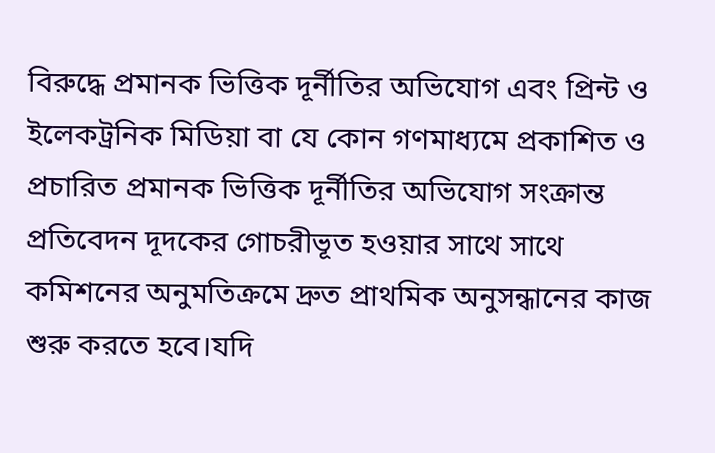বিরুদ্ধে প্রমানক ভিত্তিক দূর্নীতির অভিযোগ এবং প্রিন্ট ও ইলেকট্রনিক মিডিয়া বা যে কোন গণমাধ্যমে প্রকাশিত ও প্রচারিত প্রমানক ভিত্তিক দূর্নীতির অভিযোগ সংক্রান্ত প্রতিবেদন দূদকের গোচরীভূত হওয়ার সাথে সাথে কমিশনের অনুমতিক্রমে দ্রুত প্রাথমিক অনুসন্ধানের কাজ শুরু করতে হবে।যদি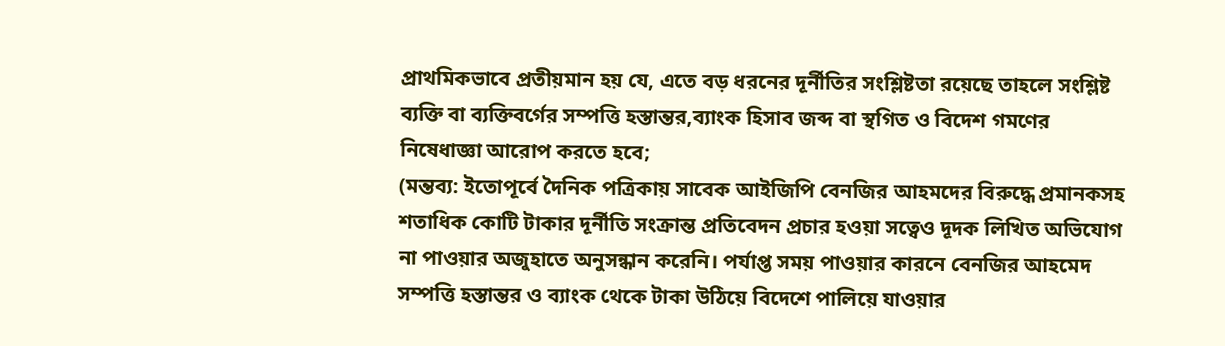প্রাথমিকভাবে প্রতীয়মান হয় যে, এতে বড় ধরনের দূর্নীতির সংশ্লিষ্টতা রয়েছে তাহলে সংশ্লিষ্ট ব্যক্তি বা ব্যক্তিবর্গের সম্পত্তি হস্তান্তর,ব্যাংক হিসাব জব্দ বা স্থগিত ও বিদেশ গমণের নিষেধাজ্ঞা আরোপ করতে হবে;
(মন্তব্য: ইতোপূর্বে দৈনিক পত্রিকায় সাবেক আইজিপি বেনজির আহমদের বিরুদ্ধে প্রমানকসহ শতাধিক কোটি টাকার দূর্নীতি সংক্রান্ত প্রতিবেদন প্রচার হওয়া সত্বেও দূদক লিখিত অভিযোগ না পাওয়ার অজুহাতে অনুসন্ধান করেনি। পর্যাপ্ত সময় পাওয়ার কারনে বেনজির আহমেদ সম্পত্তি হস্তান্তর ও ব্যাংক থেকে টাকা উঠিয়ে বিদেশে পালিয়ে যাওয়ার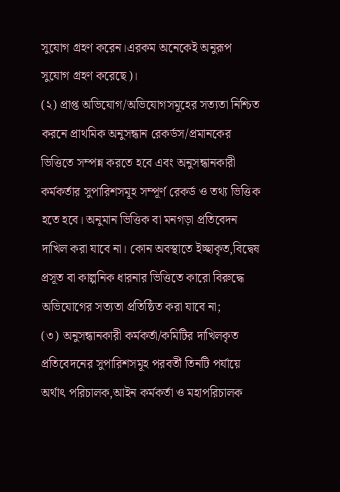সুযোগ গ্রহণ করেন।এরকম অনেকেই অনুরূপ সুযোগ গ্রহণ করেছে)।
(২) প্রাপ্ত অভিযোগ/অভিযোগসমূহের সত্যতা নিশ্চিত করনে প্রাথমিক অনুসন্ধান রেকর্ডস/প্রমানকের ভিত্তিতে সম্পন্ন করতে হবে এবং অনুসন্ধানকারী কর্মকর্তার সুপারিশসমূহ সম্পূর্ণ রেকর্ড ও তথ্য ভিত্তিক হতে হবে। অনুমান ভিত্তিক বা মনগড়া প্রতিবেদন দাখিল করা যাবে না। কোন অবস্থাতে ইচ্ছাকৃত,বিদ্বেষ প্রসূত বা কাল্পনিক ধারনার ভিত্তিতে কারো বিরুদ্ধে অভিযোগের সত্যতা প্রতিষ্ঠিত করা যাবে না;
(৩) অনুসন্ধানকারী কর্মকর্তা/কমিটির দাখিলকৃত প্রতিবেদনের সুপারিশসমূহ পরবর্তী তিনটি পর্যায়ে অর্থাৎ পরিচালক,আইন কর্মকর্তা ও মহাপরিচালক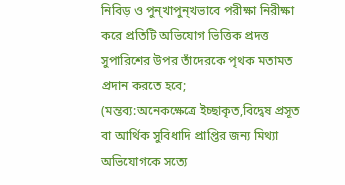নিবিড় ও পুন্খাপুন্খভাবে পরীক্ষা নিরীক্ষা করে প্রতিটি অভিযোগ ভিত্তিক প্রদত্ত সুপারিশের উপর তাঁদেরকে পৃথক মতামত প্রদান করতে হবে;
(মন্তব্য:অনেকক্ষেত্রে ইচ্ছাকৃত,বিদ্বেষ প্রসূত বা আর্থিক সুবিধাদি প্রাপ্তির জন্য মিথ্যা অভিযোগকে সত্যে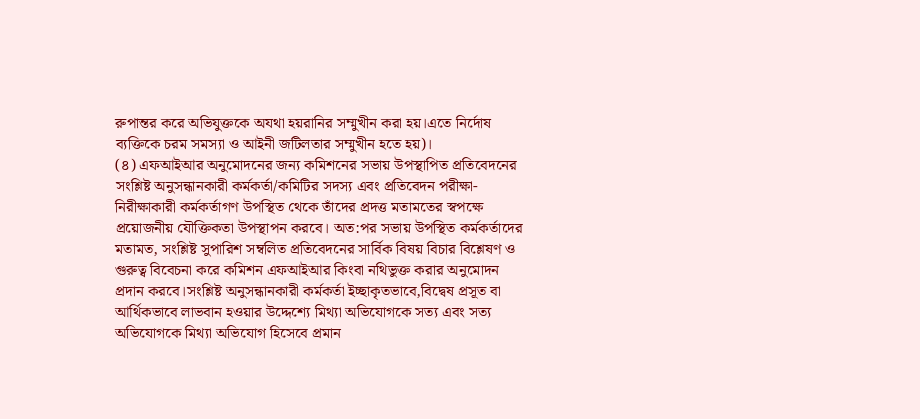রুপান্তর করে অভিযুক্তকে অযথা হয়রানির সম্মুখীন করা হয়।এতে নির্দোষ ব্যক্তিকে চরম সমস্যা ও আইনী জটিলতার সম্মুখীন হতে হয়)।
(৪) এফআইআর অনুমোদনের জন্য কমিশনের সভায় উপস্থাপিত প্রতিবেদনের সংশ্লিষ্ট অনুসন্ধানকারী কর্মকর্তা/কমিটির সদস্য এবং প্রতিবেদন পরীক্ষা-নিরীক্ষাকারী কর্মকর্তাগণ উপস্থিত থেকে তাঁদের প্রদত্ত মতামতের স্বপক্ষে প্রয়োজনীয় যৌক্তিকতা উপস্থাপন করবে। অত:পর সভায় উপস্থিত কর্মকর্তাদের মতামত, সংশ্লিষ্ট সুপারিশ সম্বলিত প্রতিবেদনের সার্বিক বিষয় বিচার বিশ্লেষণ ও গুরুত্ব বিবেচনা করে কমিশন এফআইআর কিংবা নথিভুক্ত করার অনুমোদন প্রদান করবে।সংশ্লিষ্ট অনুসন্ধানকারী কর্মকর্তা ইচ্ছাকৃতভাবে,বিদ্বেষ প্রসূত বা আর্থিকভাবে লাভবান হওয়ার উদ্দেশ্যে মিথ্যা অভিযোগকে সত্য এবং সত্য অভিযোগকে মিথ্যা অভিযোগ হিসেবে প্রমান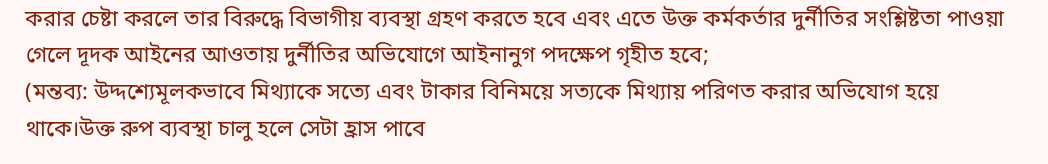করার চেষ্টা করলে তার বিরুদ্ধে বিভাগীয় ব্যবস্থা গ্রহণ করতে হবে এবং এতে উক্ত কর্মকর্তার দুর্নীতির সংশ্লিষ্টতা পাওয়া গেলে দূদক আইনের আওতায় দুর্নীতির অভিযোগে আইনানুগ পদক্ষেপ গৃহীত হবে;
(মন্তব্য: উদ্দশ্যেমূলকভাবে মিথ্যাকে সত্যে এবং টাকার বিনিময়ে সত্যকে মিথ্যায় পরিণত করার অভিযোগ হয়ে থাকে।উক্ত রুপ ব্যবস্থা চালু হলে সেটা হ্রাস পাবে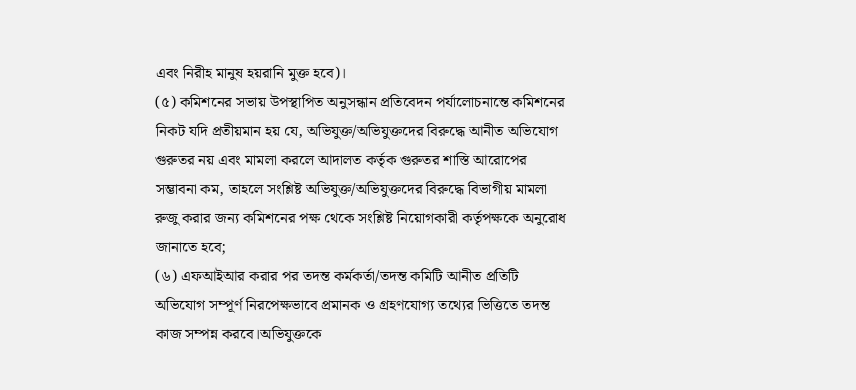এবং নিরীহ মানুষ হয়রানি মুক্ত হবে)।
(৫) কমিশনের সভায় উপস্থাপিত অনুসন্ধান প্রতিবেদন পর্যালোচনান্তে কমিশনের নিকট যদি প্রতীয়মান হয় যে, অভিযুক্ত/অভিযুক্তদের বিরুদ্ধে আনীত অভিযোগ গুরুতর নয় এবং মামলা করলে আদালত কর্তৃক গুরুতর শাস্তি আরোপের সম্ভাবনা কম, তাহলে সংশ্লিষ্ট অভিযুক্ত/অভিযুক্তদের বিরুদ্ধে বিভাগীয় মামলা রুজু করার জন্য কমিশনের পক্ষ থেকে সংশ্লিষ্ট নিয়োগকারী কর্তৃপক্ষকে অনুরোধ জানাতে হবে;
(৬) এফআইআর করার পর তদন্ত কর্মকর্তা/তদন্ত কমিটি আনীত প্রতিটি অভিযোগ সম্পূর্ণ নিরপেক্ষভাবে প্রমানক ও গ্রহণযোগ্য তথ্যের ভিত্তিতে তদন্ত কাজ সম্পন্ন করবে।অভিযুক্তকে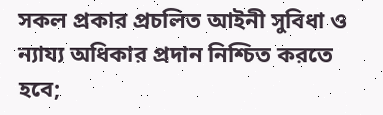সকল প্রকার প্রচলিত আইনী সুবিধা ও ন্যায্য অধিকার প্রদান নিশ্চিত করতে হবে;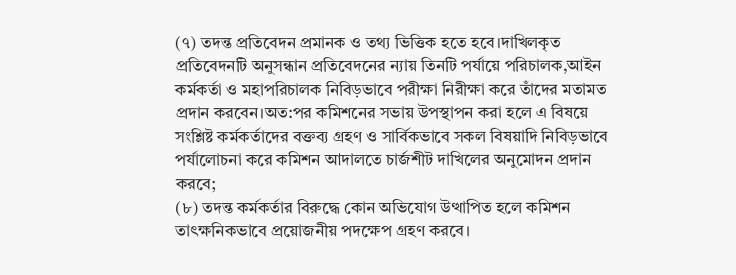(৭) তদন্ত প্রতিবেদন প্রমানক ও তথ্য ভিত্তিক হতে হবে।দাখিলকৃত প্রতিবেদনটি অনুসন্ধান প্রতিবেদনের ন্যায় তিনটি পর্যায়ে পরিচালক,আইন কর্মকর্তা ও মহাপরিচালক নিবিড়ভাবে পরীক্ষা নিরীক্ষা করে তাঁদের মতামত প্রদান করবেন।অত:পর কমিশনের সভায় উপস্থাপন করা হলে এ বিষয়ে সংশ্লিষ্ট কর্মকর্তাদের বক্তব্য গ্রহণ ও সার্বিকভাবে সকল বিষয়াদি নিবিড়ভাবে পর্যালোচনা করে কমিশন আদালতে চার্জশীট দাখিলের অনুমোদন প্রদান করবে;
(৮) তদন্ত কর্মকর্তার বিরুদ্ধে কোন অভিযোগ উত্থাপিত হলে কমিশন তাৎক্ষনিকভাবে প্রয়োজনীয় পদক্ষেপ গ্রহণ করবে।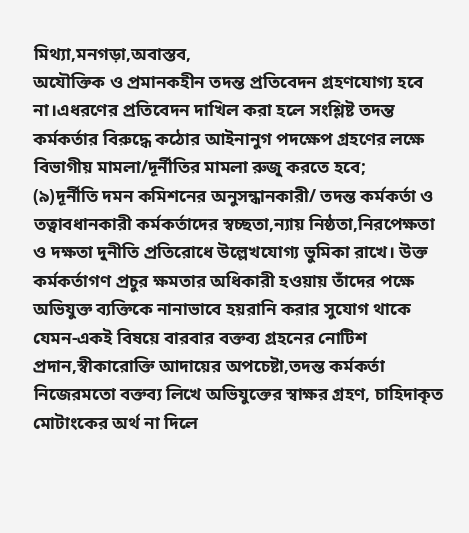মিথ্যা,মনগড়া,অবাস্তব,
অযৌক্তিক ও প্রমানকহীন তদন্ত প্রতিবেদন গ্রহণযোগ্য হবে না।এধরণের প্রতিবেদন দাখিল করা হলে সংশ্লিষ্ট তদন্ত কর্মকর্তার বিরুদ্ধে কঠোর আইনানুগ পদক্ষেপ গ্রহণের লক্ষে বিভাগীয় মামলা/দূর্নীতির মামলা রুজু করতে হবে;
(৯)দূর্নীতি দমন কমিশনের অনুসন্ধানকারী/ তদন্ত কর্মকর্তা ও তত্বাবধানকারী কর্মকর্তাদের স্বচ্ছতা,ন্যায় নিষ্ঠতা,নিরপেক্ষতা ও দক্ষতা দুনীতি প্রতিরোধে উল্লেখযোগ্য ভুমিকা রাখে। উক্ত কর্মকর্তাগণ প্রচুর ক্ষমতার অধিকারী হওয়ায় তাঁদের পক্ষে অভিযুক্ত ব্যক্তিকে নানাভাবে হয়রানি করার সুযোগ থাকে যেমন-একই বিষয়ে বারবার বক্তব্য গ্রহনের নোটিশ প্রদান,স্বীকারোক্তি আদায়ের অপচেষ্টা,তদন্ত কর্মকর্তা নিজেরমতো বক্তব্য লিখে অভিযুক্তের স্বাক্ষর গ্রহণ, চাহিদাকৃত মোটাংকের অর্থ না দিলে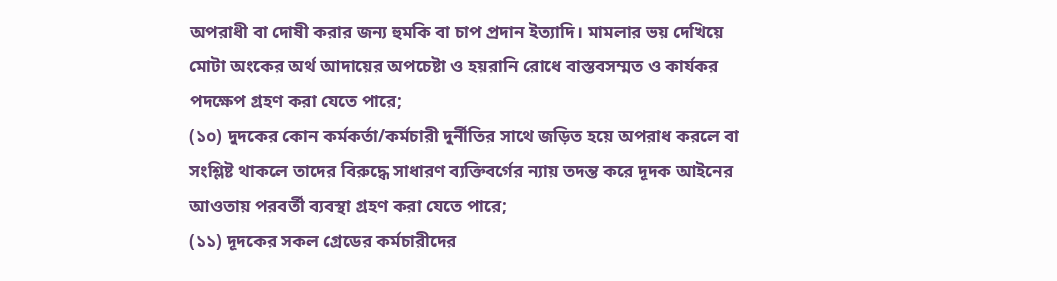অপরাধী বা দোষী করার জন্য হুমকি বা চাপ প্রদান ইত্যাদি। মামলার ভয় দেখিয়ে মোটা অংকের অর্থ আদায়ের অপচেষ্টা ও হয়রানি রোধে বাস্তবসম্মত ও কার্যকর পদক্ষেপ গ্রহণ করা যেতে পারে;
(১০) দুদকের কোন কর্মকর্তা/কর্মচারী দুর্নীতির সাথে জড়িত হয়ে অপরাধ করলে বা সংশ্লিষ্ট থাকলে তাদের বিরুদ্ধে সাধারণ ব্যক্তিবর্গের ন্যায় তদন্ত করে দূদক আইনের আওতায় পরবর্তী ব্যবস্থা গ্রহণ করা যেতে পারে;
(১১) দূদকের সকল গ্রেডের কর্মচারীদের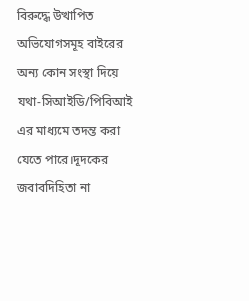বিরুদ্ধে উত্থাপিত অভিযোগসমূহ বাইরের অন্য কোন সংস্থা দিয়ে যথা-সিআইডি/পিবিআই এর মাধ্যমে তদন্ত করা যেতে পারে।দূদকের জবাবদিহিতা না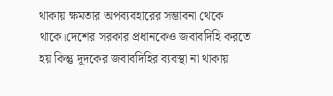থাকায় ক্ষমতার অপব্যবহারের সম্ভাবনা থেকে থাকে।দেশের সরকার প্রধানকেও জবাবদিহি করতে হয় কিন্তু দূদকের জবাবদিহির ব্যবস্থা না থাকায়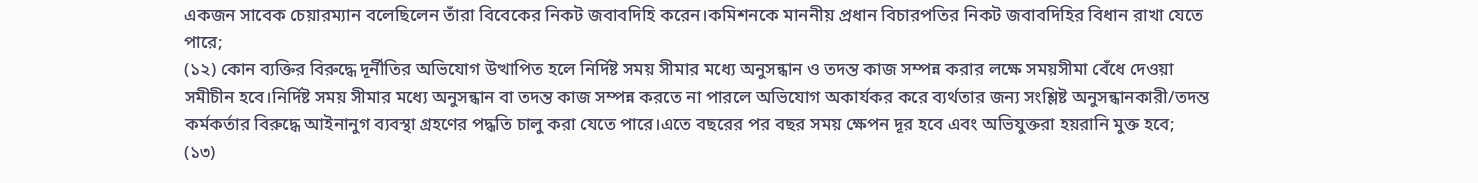একজন সাবেক চেয়ারম্যান বলেছিলেন তাঁরা বিবেকের নিকট জবাবদিহি করেন।কমিশনকে মাননীয় প্রধান বিচারপতির নিকট জবাবদিহির বিধান রাখা যেতে পারে;
(১২) কোন ব্যক্তির বিরুদ্ধে দূর্নীতির অভিযোগ উত্থাপিত হলে নির্দিষ্ট সময় সীমার মধ্যে অনুসন্ধান ও তদন্ত কাজ সম্পন্ন করার লক্ষে সময়সীমা বেঁধে দেওয়া সমীচীন হবে।নির্দিষ্ট সময় সীমার মধ্যে অনুসন্ধান বা তদন্ত কাজ সম্পন্ন করতে না পারলে অভিযোগ অকার্যকর করে ব্যর্থতার জন্য সংশ্লিষ্ট অনুসন্ধানকারী/তদন্ত কর্মকর্তার বিরুদ্ধে আইনানুগ ব্যবস্থা গ্রহণের পদ্ধতি চালু করা যেতে পারে।এতে বছরের পর বছর সময় ক্ষেপন দূর হবে এবং অভিযুক্তরা হয়রানি মুক্ত হবে;
(১৩)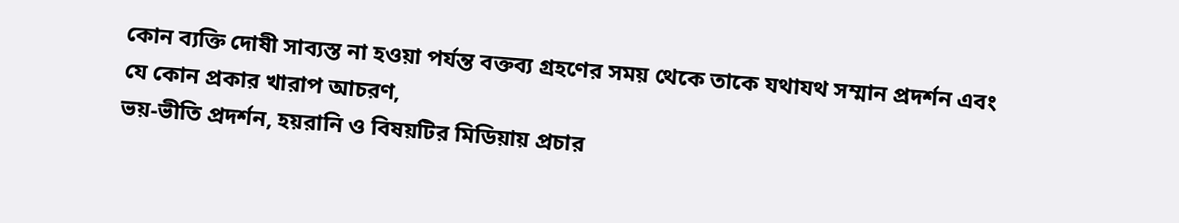কোন ব্যক্তি দোষী সাব্যস্ত না হওয়া পর্যন্ত বক্তব্য গ্রহণের সময় থেকে তাকে যথাযথ সম্মান প্রদর্শন এবং যে কোন প্রকার খারাপ আচরণ,
ভয়-ভীতি প্রদর্শন, হয়রানি ও বিষয়টির মিডিয়ায় প্রচার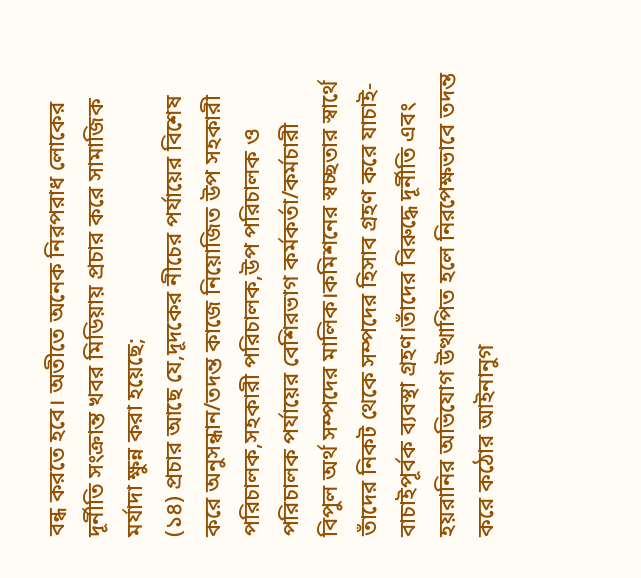বন্ধ করতে হবে। অতীতে অনেক নিরপরাধ লোকের দূর্নীতি সংক্রান্ত খবর মিডিয়ায় প্রচার করে সামাজিক মর্যাদা ক্ষুন্ন করা হয়েছে;
(১৪) প্রচার আছে যে,দূদকের নীচের পর্যায়ের বিশেষ করে অনুসন্ধান/তদন্ত কাজে নিয়োজিত উপ সহকারী পরিচালক,সহকারী পরিচালক,উপ পরিচালক ও পরিচালক পর্যায়ের বেশিরভাগ কর্মকর্তা/কর্মচারী বিপুল অর্থ সম্পদের মালিক।কমিশনের স্বচ্ছতার স্বার্থে তাঁদের নিকট থেকে সম্পদের হিসাব গ্রহণ করে যাচাই-বাচাইপূর্বক ব্যবস্থা গ্রহণ।তাঁদের বিরুদ্ধে দূর্নীতি এবং হয়রানির অভিযোগ উত্থাপিত হলে নিরপেক্ষভাবে তদন্ত করে কঠোর আইনানুগ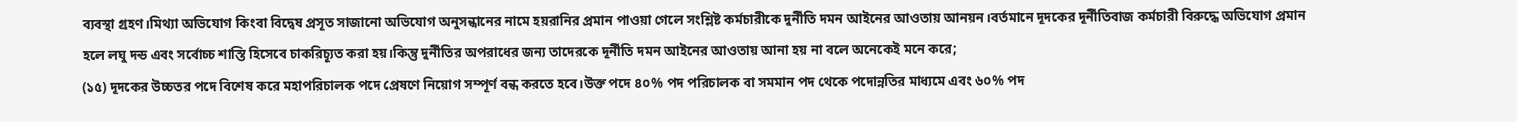ব্যবস্থা গ্রহণ।মিথ্যা অভিযোগ কিংবা বিদ্বেষ প্রসূত সাজানো অভিযোগ অনুসন্ধানের নামে হয়রানির প্রমান পাওয়া গেলে সংশ্লিষ্ট কর্মচারীকে দুর্নীতি দমন আইনের আওতায় আনয়ন।বর্তমানে দূদকের দূর্নীতিবাজ কর্মচারী বিরুদ্ধে অভিযোগ প্রমান হলে লঘু দন্ড এবং সর্বোচ্চ শাস্তি হিসেবে চাকরিচ্যূত করা হয়।কিন্তু দুর্নীতির অপরাধের জন্য তাদেরকে দূর্নীতি দমন আইনের আওতায় আনা হয় না বলে অনেকেই মনে করে;
(১৫) দূদকের উচ্চতর পদে বিশেষ করে মহাপরিচালক পদে প্রেষণে নিয়োগ সম্পূর্ণ বন্ধ করতে হবে।উক্ত পদে ৪০% পদ পরিচালক বা সমমান পদ থেকে পদোন্নতির মাধ্যমে এবং ৬০% পদ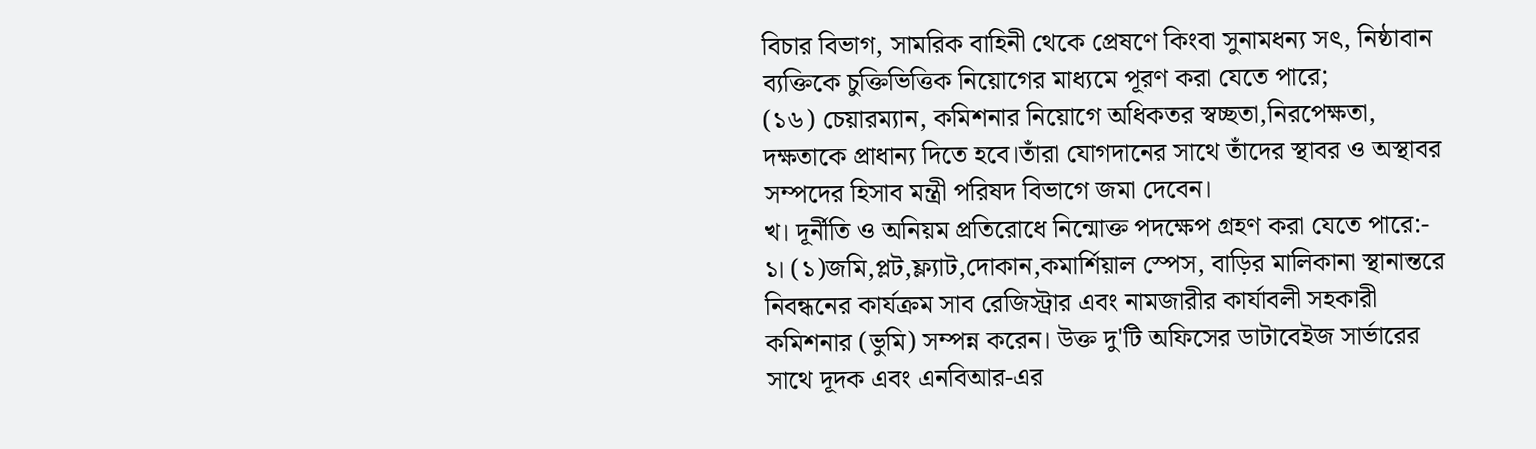বিচার বিভাগ, সামরিক বাহিনী থেকে প্রেষণে কিংবা সুনামধন্য সৎ, নিষ্ঠাবান ব্যক্তিকে চুক্তিভিত্তিক নিয়োগের মাধ্যমে পূরণ করা যেতে পারে;
(১৬) চেয়ারম্যান, কমিশনার নিয়োগে অধিকতর স্বচ্ছতা,নিরপেক্ষতা, দক্ষতাকে প্রাধান্য দিতে হবে।তাঁরা যোগদানের সাথে তাঁদের স্থাবর ও অস্থাবর সম্পদের হিসাব মন্ত্রী পরিষদ বিভাগে জমা দেবেন।
খ। দূর্নীতি ও অনিয়ম প্রতিরোধে নিন্মোক্ত পদক্ষেপ গ্রহণ করা যেতে পারে:-
১। (১)জমি,প্লট,ফ্ল্যাট,দোকান,কমার্শিয়াল স্পেস, বাড়ির মালিকানা স্থানান্তরে নিবন্ধনের কার্যক্রম সাব রেজিস্ট্রার এবং নামজারীর কার্যাবলী সহকারী কমিশনার (ভুমি) সম্পন্ন করেন। উক্ত দু'টি অফিসের ডাটাবেইজ সার্ভারের সাথে দূদক এবং এনবিআর-এর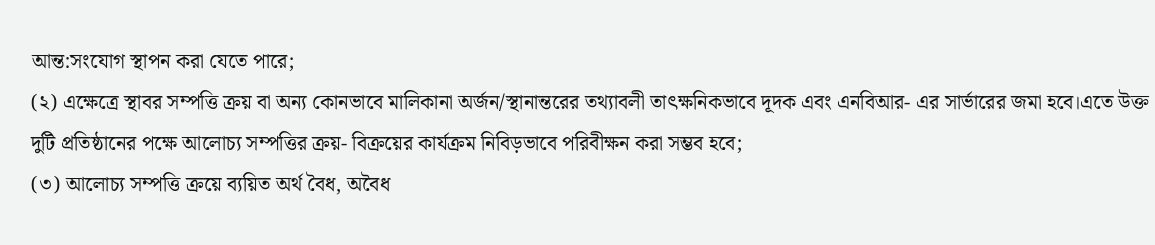আন্ত:সংযোগ স্থাপন করা যেতে পারে;
(২) এক্ষেত্রে স্থাবর সম্পত্তি ক্রয় বা অন্য কোনভাবে মালিকানা অর্জন/স্থানান্তরের তথ্যাবলী তাৎক্ষনিকভাবে দূদক এবং এনবিআর- এর সার্ভারের জমা হবে।এতে উক্ত দুটি প্রতিষ্ঠানের পক্ষে আলোচ্য সম্পত্তির ক্রয়- বিক্রয়ের কার্যক্রম নিবিড়ভাবে পরিবীক্ষন করা সম্ভব হবে;
(৩) আলোচ্য সম্পত্তি ক্রয়ে ব্যয়িত অর্থ বৈধ, অবৈধ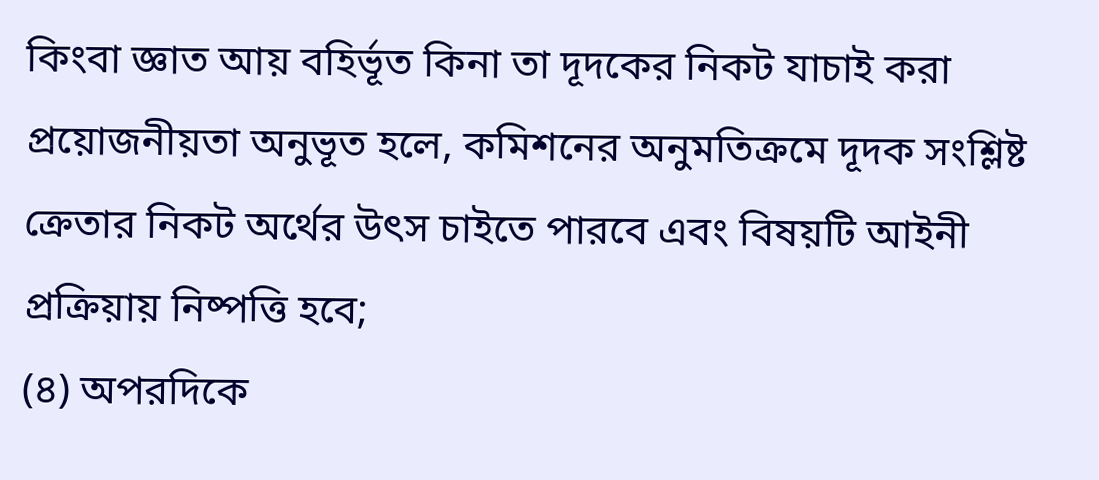কিংবা জ্ঞাত আয় বহির্ভূত কিনা তা দূদকের নিকট যাচাই করা প্রয়োজনীয়তা অনুভূত হলে, কমিশনের অনুমতিক্রমে দূদক সংশ্লিষ্ট ক্রেতার নিকট অর্থের উৎস চাইতে পারবে এবং বিষয়টি আইনী প্রক্রিয়ায় নিষ্পত্তি হবে;
(৪) অপরদিকে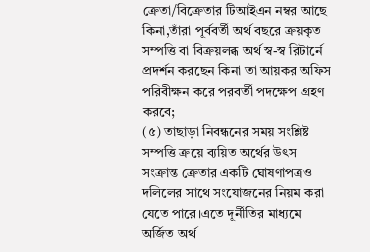ক্রেতা/বিক্রেতার টিআইএন নম্বর আছে কিনা,তাঁরা পূর্ববর্তী অর্থ বছরে ক্রয়কৃত সম্পত্তি বা বিক্রয়লব্ধ অর্থ স্ব-স্ব রিটার্নে প্রদর্শন করছেন কিনা তা আয়কর অফিস পরিবীক্ষন করে পরবর্তী পদক্ষেপ গ্রহণ করবে;
(৫) তাছাড়া নিবন্ধনের সময় সংশ্লিষ্ট সম্পত্তি ক্রয়ে ব্যয়িত অর্থের উৎস সংক্রান্ত ক্রেতার একটি ঘোষণাপত্রও দলিলের সাথে সংযোজনের নিয়ম করা যেতে পারে।এতে দূর্নীতির মাধ্যমে অর্জিত অর্থ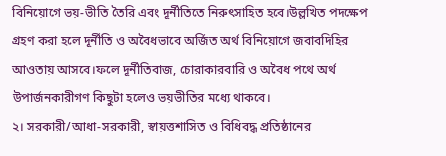বিনিয়োগে ভয়-ভীতি তৈরি এবং দূর্নীতিতে নিরুৎসাহিত হবে।উল্লখিত পদক্ষেপ গ্রহণ করা হলে দূর্নীতি ও অবৈধভাবে অর্জিত অর্থ বিনিয়োগে জবাবদিহির আওতায় আসবে।ফলে দূর্নীতিবাজ, চোরাকারবারি ও অবৈধ পথে অর্থ উপার্জনকারীগণ কিছুটা হলেও ভয়ভীতির মধ্যে থাকবে।
২। সরকারী/আধা-সরকারী, স্বায়ত্তশাসিত ও বিধিবদ্ধ প্রতিষ্ঠানের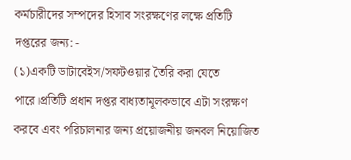কর্মচারীদের সম্পদের হিসাব সংরক্ষণের লক্ষে প্রতিটি দপ্তরের জন্য: -
(১)একটি ডাটাবেইস/সফটওয়ার তৈরি করা যেতে পারে।প্রতিটি প্রধান দপ্তর বাধ্যতামূলকভাবে এটা সংরক্ষণ করবে এবং পরিচালনার জন্য প্রয়োজনীয় জনবল নিয়োজিত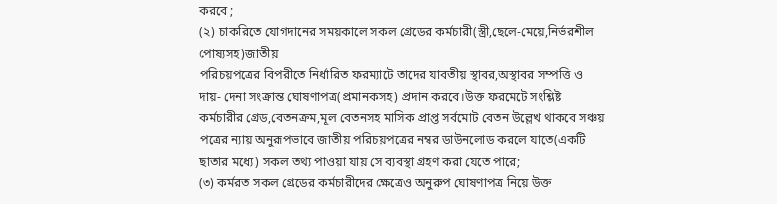করবে ;
(২) চাকরিতে যোগদানের সময়কালে সকল গ্রেডের কর্মচারী(স্ত্রী,ছেলে-মেয়ে,নির্ভরশীল পোষ্যসহ)জাতীয়
পরিচয়পত্রের বিপরীতে নির্ধারিত ফরম্যাটে তাদের যাবতীয় স্থাবর,অস্থাবর সম্পত্তি ও দায়- দেনা সংক্রান্ত ঘোষণাপত্র(প্রমানকসহ) প্রদান করবে।উক্ত ফরমেটে সংশ্লিষ্ট কর্মচারীর গ্রেড,বেতনক্রম,মূল বেতনসহ মাসিক প্রাপ্ত সর্বমোট বেতন উল্লেখ থাকবে সঞ্চয় পত্রের ন্যায় অনুরূপভাবে জাতীয় পরিচয়পত্রের নম্বর ডাউনলোড করলে যাতে(একটি ছাতার মধ্যে) সকল তথ্য পাওয়া যায় সে ব্যবস্থা গ্রহণ করা যেতে পারে;
(৩) কর্মরত সকল গ্রেডের কর্মচারীদের ক্ষেত্রেও অনুরুপ ঘোষণাপত্র নিয়ে উক্ত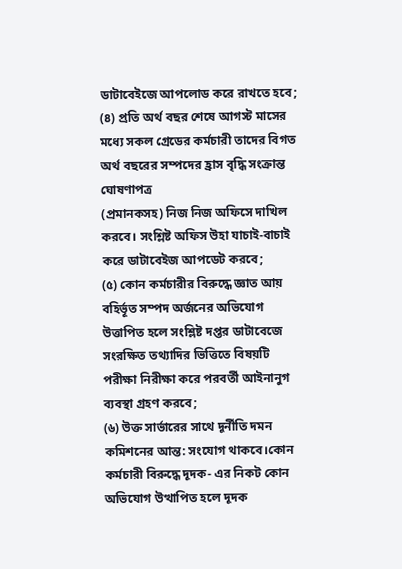ডাটাবেইজে আপলোড করে রাখতে হবে;
(৪) প্রতি অর্থ বছর শেষে আগস্ট মাসের মধ্যে সকল গ্রেডের কর্মচারী তাদের বিগত অর্থ বছরের সম্পদের হ্রাস বৃদ্ধি সংক্রান্ত ঘোষণাপত্র
(প্রমানকসহ) নিজ নিজ অফিসে দাখিল করবে। সংশ্লিষ্ট অফিস উহা যাচাই-বাচাই করে ডাটাবেইজ আপডেট করবে;
(৫) কোন কর্মচারীর বিরুদ্ধে জ্ঞাত আয় বহির্ভূত সম্পদ অর্জনের অভিযোগ উত্তাপিত হলে সংশ্লিষ্ট দপ্তর ডাটাবেজে সংরক্ষিত তথ্যাদির ভিত্তিতে বিষয়টি পরীক্ষা নিরীক্ষা করে পরবর্তী আইনানুগ ব্যবস্থা গ্রহণ করবে;
(৬) উক্ত সার্ভারের সাথে দূর্নীতি দমন কমিশনের আন্ত: সংযোগ থাকবে।কোন কর্মচারী বিরুদ্ধে দূদক- এর নিকট কোন অভিযোগ উত্থাপিত হলে দূদক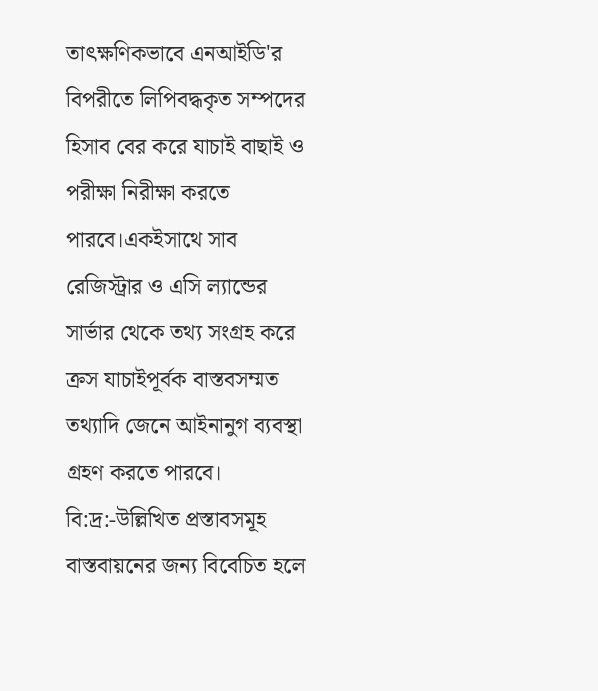তাৎক্ষণিকভাবে এনআইডি'র বিপরীতে লিপিবদ্ধকৃত সম্পদের হিসাব বের করে যাচাই বাছাই ও পরীক্ষা নিরীক্ষা করতে পারবে।একইসাথে সাব রেজিস্ট্রার ও এসি ল্যান্ডের সার্ভার থেকে তথ্য সংগ্রহ করে ক্রস যাচাইপূর্বক বাস্তবসম্মত তথ্যাদি জেনে আইনানুগ ব্যবস্থা গ্রহণ করতে পারবে।
বি:দ্র:-উল্লিখিত প্রস্তাবসমূহ বাস্তবায়নের জন্য বিবেচিত হলে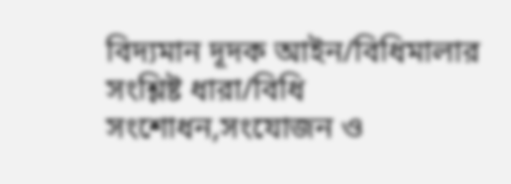বিদ্যমান দূদক আইন/বিধিমালার সংশ্লিষ্ট ধারা/বিধি সংশোধন,সংযোজন ও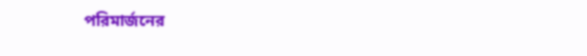পরিমার্জনের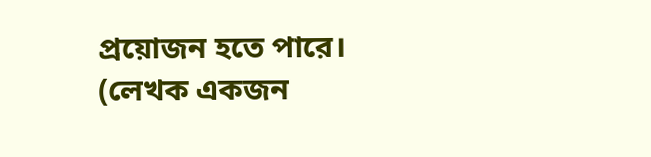প্রয়োজন হতে পারে।
(লেখক একজন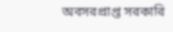অবসরপ্রাপ্ত সরকারি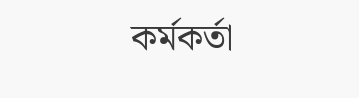কর্মকর্তা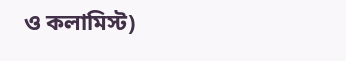ও কলামিস্ট)